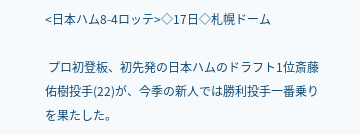<日本ハム8-4ロッテ>◇17日◇札幌ドーム

 プロ初登板、初先発の日本ハムのドラフト1位斎藤佑樹投手(22)が、今季の新人では勝利投手一番乗りを果たした。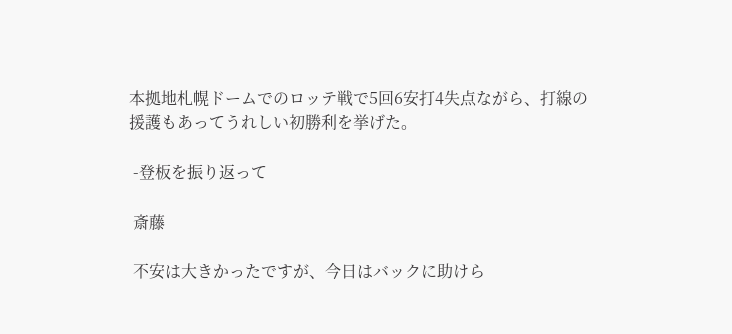本拠地札幌ドームでのロッテ戦で5回6安打4失点ながら、打線の援護もあってうれしい初勝利を挙げた。

 -登板を振り返って

 斎藤

 不安は大きかったですが、今日はバックに助けら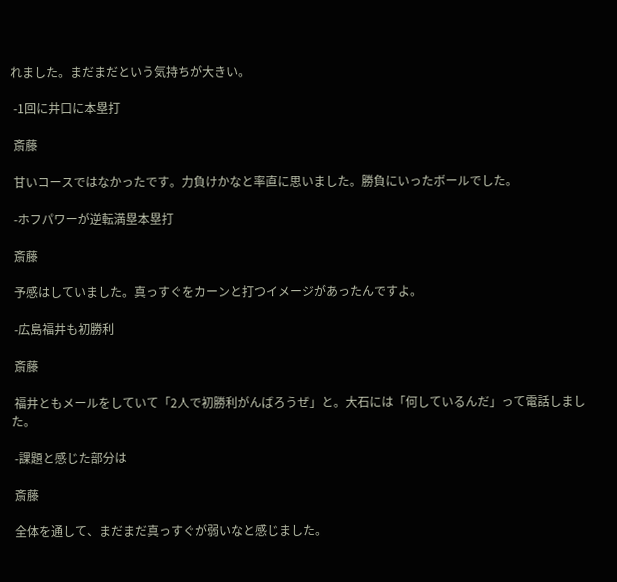れました。まだまだという気持ちが大きい。

 -1回に井口に本塁打

 斎藤

 甘いコースではなかったです。力負けかなと率直に思いました。勝負にいったボールでした。

 -ホフパワーが逆転満塁本塁打

 斎藤

 予感はしていました。真っすぐをカーンと打つイメージがあったんですよ。

 -広島福井も初勝利

 斎藤

 福井ともメールをしていて「2人で初勝利がんばろうぜ」と。大石には「何しているんだ」って電話しました。

 -課題と感じた部分は

 斎藤

 全体を通して、まだまだ真っすぐが弱いなと感じました。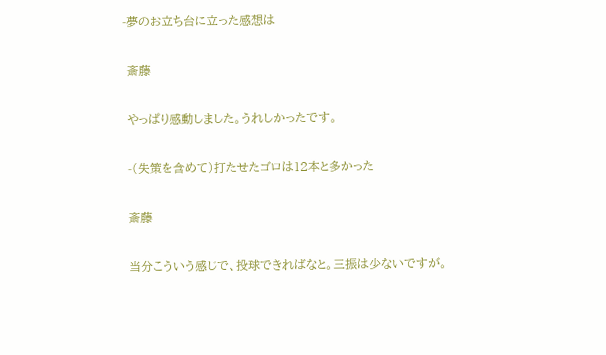-夢のお立ち台に立った感想は

 斎藤

 やっぱり感動しました。うれしかったです。

 -(失策を含めて)打たせたゴロは12本と多かった

 斎藤

 当分こういう感じで、投球できればなと。三振は少ないですが。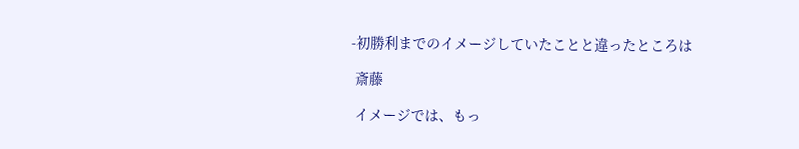-初勝利までのイメージしていたことと違ったところは

 斎藤

 イメージでは、もっ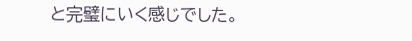と完璧にいく感じでした。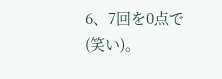6、7回を0点で(笑い)。